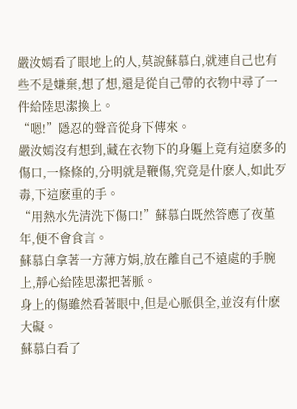嚴汝嫣看了眼地上的人,莫說蘇慕白,就連自己也有些不是嫌棄,想了想,還是從自己帶的衣物中尋了一件給陸思潔換上。
“嗯!”隱忍的聲音從身下傳來。
嚴汝嫣沒有想到,藏在衣物下的身軀上竟有這麽多的傷口,一條條的,分明就是鞭傷,究竟是什麽人,如此歹毒,下這麽重的手。
“用熱水先清洗下傷口!”蘇慕白既然答應了夜堇年,便不會食言。
蘇慕白拿著一方薄方娟,放在離自己不遠處的手腕上,靜心給陸思潔把著脈。
身上的傷雖然看著眼中,但是心脈俱全,並沒有什麽大礙。
蘇慕白看了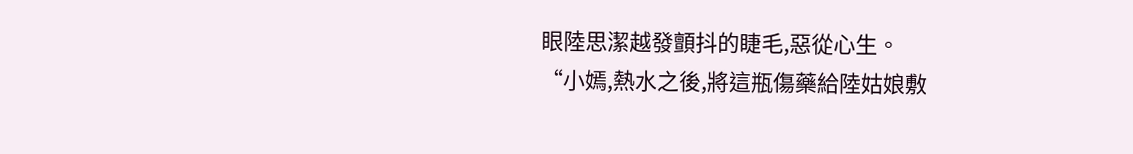眼陸思潔越發顫抖的睫毛,惡從心生。
“小嫣,熱水之後,將這瓶傷藥給陸姑娘敷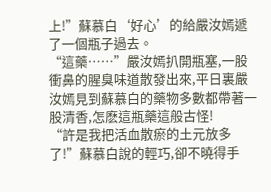上!”蘇慕白‘好心’的給嚴汝嫣遞了一個瓶子過去。
“這藥……”嚴汝嫣扒開瓶塞,一股衝鼻的腥臭味道散發出來,平日裏嚴汝嫣見到蘇慕白的藥物多數都帶著一股清香,怎麽這瓶藥這般古怪!
“許是我把活血散瘀的土元放多了!”蘇慕白說的輕巧,卻不曉得手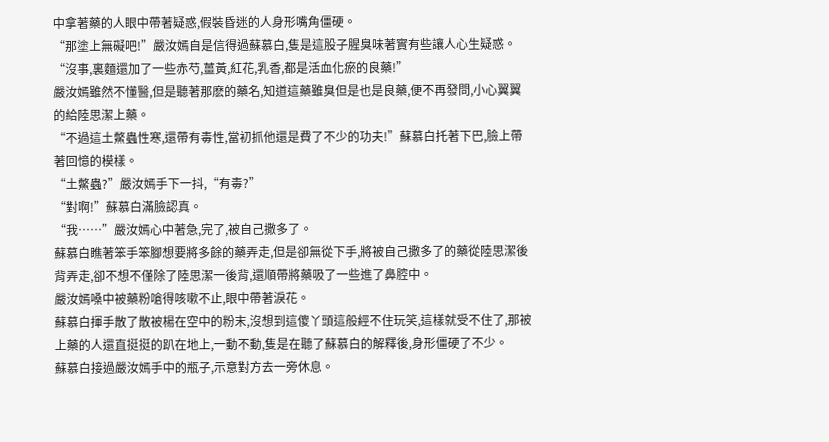中拿著藥的人眼中帶著疑惑,假裝昏迷的人身形嘴角僵硬。
“那塗上無礙吧!”嚴汝嫣自是信得過蘇慕白,隻是這股子腥臭味著實有些讓人心生疑惑。
“沒事,裏麵還加了一些赤芍,薑黃,紅花,乳香,都是活血化瘀的良藥!”
嚴汝嫣雖然不懂醫,但是聽著那麽的藥名,知道這藥雖臭但是也是良藥,便不再發問,小心翼翼的給陸思潔上藥。
“不過這土鱉蟲性寒,還帶有毒性,當初抓他還是費了不少的功夫!”蘇慕白托著下巴,臉上帶著回憶的模樣。
“土鱉蟲?”嚴汝嫣手下一抖,“有毒?”
“對啊!”蘇慕白滿臉認真。
“我……”嚴汝嫣心中著急,完了,被自己撒多了。
蘇慕白瞧著笨手笨腳想要將多餘的藥弄走,但是卻無從下手,將被自己撒多了的藥從陸思潔後背弄走,卻不想不僅除了陸思潔一後背,還順帶將藥吸了一些進了鼻腔中。
嚴汝嫣嗓中被藥粉嗆得咳嗽不止,眼中帶著淚花。
蘇慕白揮手散了散被楊在空中的粉末,沒想到這傻丫頭這般經不住玩笑,這樣就受不住了,那被上藥的人還直挺挺的趴在地上,一動不動,隻是在聽了蘇慕白的解釋後,身形僵硬了不少。
蘇慕白接過嚴汝嫣手中的瓶子,示意對方去一旁休息。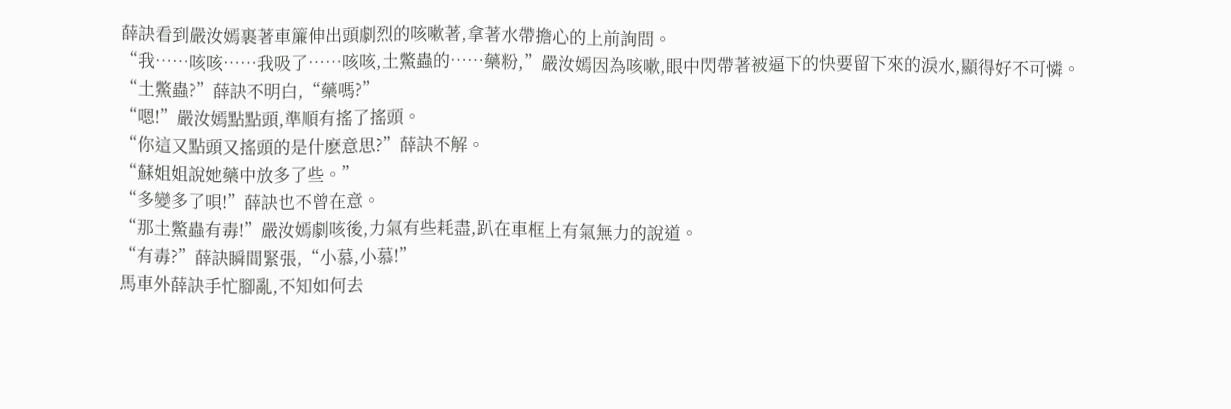薛訣看到嚴汝嫣裹著車簾伸出頭劇烈的咳嗽著,拿著水帶擔心的上前詢問。
“我……咳咳……我吸了……咳咳,土鱉蟲的……藥粉,”嚴汝嫣因為咳嗽,眼中閃帶著被逼下的快要留下來的淚水,顯得好不可憐。
“土鱉蟲?”薛訣不明白,“藥嗎?”
“嗯!”嚴汝嫣點點頭,準順有搖了搖頭。
“你這又點頭又搖頭的是什麽意思?”薛訣不解。
“蘇姐姐說她藥中放多了些。”
“多變多了唄!”薛訣也不曾在意。
“那土鱉蟲有毒!”嚴汝嫣劇咳後,力氣有些耗盡,趴在車框上有氣無力的說道。
“有毒?”薛訣瞬間緊張,“小慕,小慕!”
馬車外薛訣手忙腳亂,不知如何去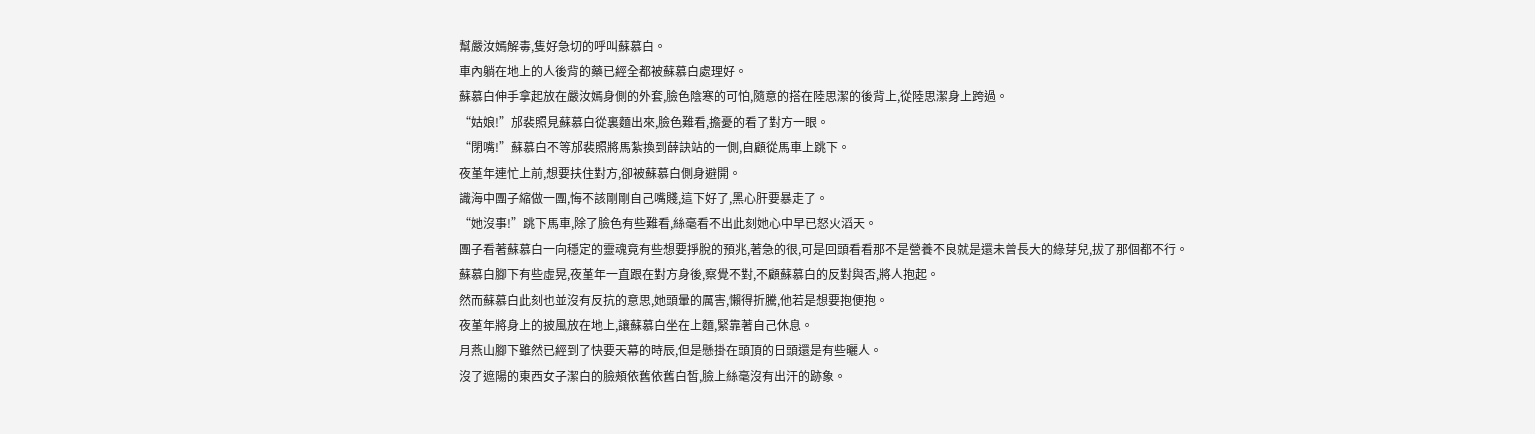幫嚴汝嫣解毒,隻好急切的呼叫蘇慕白。
車內躺在地上的人後背的藥已經全都被蘇慕白處理好。
蘇慕白伸手拿起放在嚴汝嫣身側的外套,臉色陰寒的可怕,隨意的搭在陸思潔的後背上,從陸思潔身上跨過。
“姑娘!”邡裴照見蘇慕白從裏麵出來,臉色難看,擔憂的看了對方一眼。
“閉嘴!”蘇慕白不等邡裴照將馬紮換到薛訣站的一側,自顧從馬車上跳下。
夜堇年連忙上前,想要扶住對方,卻被蘇慕白側身避開。
識海中團子縮做一團,悔不該剛剛自己嘴賤,這下好了,黑心肝要暴走了。
“她沒事!”跳下馬車,除了臉色有些難看,絲毫看不出此刻她心中早已怒火滔天。
團子看著蘇慕白一向穩定的靈魂竟有些想要掙脫的預兆,著急的很,可是回頭看看那不是營養不良就是還未曾長大的綠芽兒,拔了那個都不行。
蘇慕白腳下有些虛晃,夜堇年一直跟在對方身後,察覺不對,不顧蘇慕白的反對與否,將人抱起。
然而蘇慕白此刻也並沒有反抗的意思,她頭暈的厲害,懶得折騰,他若是想要抱便抱。
夜堇年將身上的披風放在地上,讓蘇慕白坐在上麵,緊靠著自己休息。
月燕山腳下雖然已經到了快要天幕的時辰,但是懸掛在頭頂的日頭還是有些曬人。
沒了遮陽的東西女子潔白的臉頰依舊依舊白皙,臉上絲毫沒有出汗的跡象。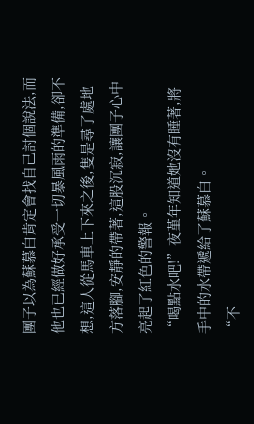團子以為蘇慕白肯定會找自己討個說法,而他也已經做好承受一切暴風雨的準備,卻不想,這人從馬車上下來之後,隻是尋了處地方落腳,安靜的帶著,這股沉寂,讓團子心中亮起了紅色的警報。
“喝點水吧!”夜堇年知道她沒有睡著,將手中的水帶遞給了蘇慕白。
“不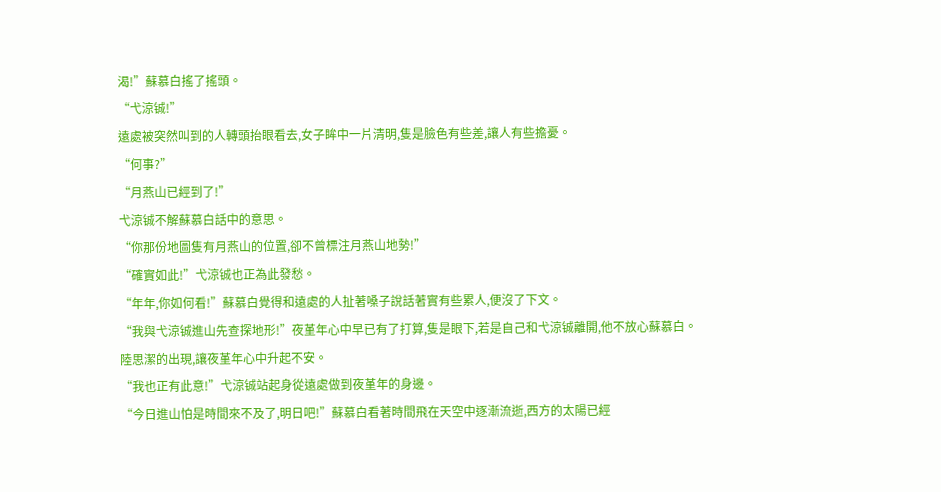渴!”蘇慕白搖了搖頭。
“弋涼铖!”
遠處被突然叫到的人轉頭抬眼看去,女子眸中一片清明,隻是臉色有些差,讓人有些擔憂。
“何事?”
“月燕山已經到了!”
弋涼铖不解蘇慕白話中的意思。
“你那份地圖隻有月燕山的位置,卻不曾標注月燕山地勢!”
“確實如此!”弋涼铖也正為此發愁。
“年年,你如何看!”蘇慕白覺得和遠處的人扯著嗓子說話著實有些累人,便沒了下文。
“我與弋涼铖進山先查探地形!”夜堇年心中早已有了打算,隻是眼下,若是自己和弋涼铖離開,他不放心蘇慕白。
陸思潔的出現,讓夜堇年心中升起不安。
“我也正有此意!”弋涼铖站起身從遠處做到夜堇年的身邊。
“今日進山怕是時間來不及了,明日吧!”蘇慕白看著時間飛在天空中逐漸流逝,西方的太陽已經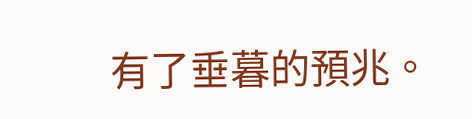有了垂暮的預兆。